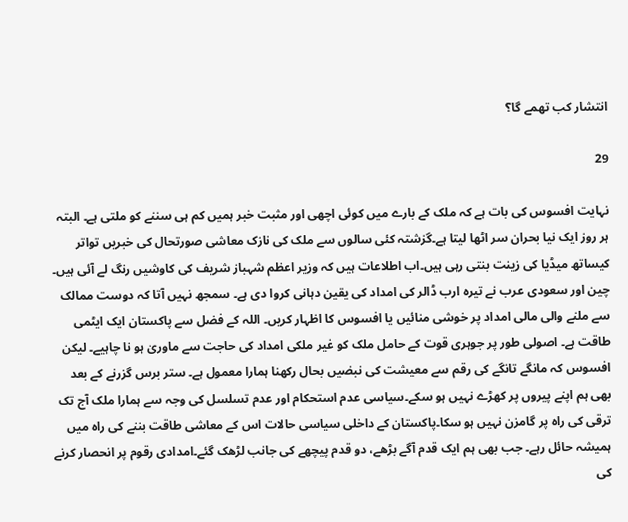انتشار کب تھمے گا؟

29

نہایت افسوس کی بات ہے کہ ملک کے بارے میں کوئی اچھی اور مثبت خبر ہمیں کم ہی سننے کو ملتی ہے۔ البتہ ہر روز ایک نیا بحران سر اٹھا لیتا ہے۔گزشتہ کئی سالوں سے ملک کی نازک معاشی صورتحال کی خبریں تواتر کیساتھ میڈیا کی زینت بنتی رہی ہیں۔اب اطلاعات ہیں کہ وزیر اعظم شہباز شریف کی کاوشیں رنگ لے آئی ہیں۔ چین اور سعودی عرب نے تیرہ ارب ڈالر کی امداد کی یقین دہانی کروا دی ہے۔ سمجھ نہیں آتا کہ دوست ممالک سے ملنے والی مالی امداد پر خوشی منائیں یا افسوس کا اظہار کریں۔ اللہ کے فضل سے پاکستان ایک ایٹمی طاقت ہے۔ اصولی طور پر جوہری قوت کے حامل ملک کو غیر ملکی امداد کی حاجت سے ماوریٰ ہو نا چاہیے۔ لیکن  افسوس کہ مانگے تانگے کی رقم سے معیشت کی نبضیں بحال رکھنا ہمارا معمول ہے۔ ستر برس گزرنے کے بعد بھی ہم اپنے پیروں پر کھڑے نہیں ہو سکے۔سیاسی عدم استحکام اور عدم تسلسل کی وجہ سے ہمارا ملک آج تک ترقی کی راہ پر گامزن نہیں ہو سکا۔پاکستان کے داخلی سیاسی حالات اس کے معاشی طاقت بننے کی راہ میں ہمیشہ حائل رہے۔ جب بھی ہم ایک قدم آگے بڑھے، دو قدم پیچھے کی جانب لڑھک گئے۔امدادی رقوم پر انحصار کرنے کی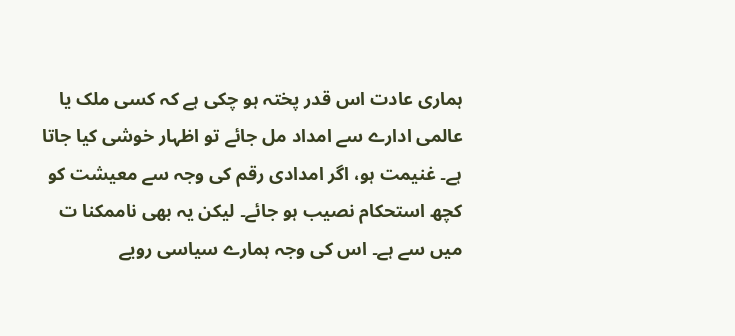ہماری عادت اس قدر پختہ ہو چکی ہے کہ کسی ملک یا عالمی ادارے سے امداد مل جائے تو اظہار خوشی کیا جاتا ہے۔ غنیمت ہو، اگر امدادی رقم کی وجہ سے معیشت کو کچھ استحکام نصیب ہو جائے۔ لیکن یہ بھی ناممکنا ت میں سے ہے۔ اس کی وجہ ہمارے سیاسی رویے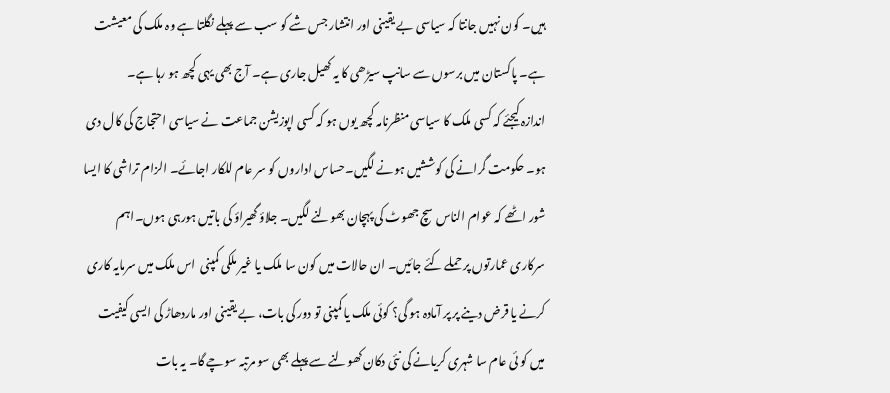ہیں۔ کون نہیں جانتا کہ سیاسی بے یقینی اور انتشار جس شے کو سب سے پہلے نگلتا ہے وہ ملک کی معیشت ہے۔ پاکستان میں برسوں سے سانپ سیڑھی کا یہ کھیل جاری ہے۔ آج بھی یہی کچھ ہو رہا ہے۔
اندازہ کیجئے کہ کسی ملک کا سیاسی منظرنامہ کچھ یوں ہو کہ کسی اپوزیشن جماعت نے سیاسی احتجاج کی کال دی ہو۔ حکومت گرانے کی کوششیں ہونے لگیں۔حساس اداروں کو سر عام للکار اجائے۔ الزام تراشی کا ایسا شور اٹھے کہ عوام الناس سچ جھوٹ کی پہچان بھولنے لگیں۔ جلاؤ گھیراؤ کی باتیں ہورہی ہوں۔اہم سرکاری عمارتوں پر حملے کئے جائیں۔ ان حالات میں کون سا ملک یا غیر ملکی کمپنی  اس ملک میں سرمایہ کاری کرنے یا قرض دینے پر پر آمادہ ہو گی؟ کوئی ملک یا کمپنی تو دور کی بات، بے یقینی اور ماردھاڑ کی ایسی کیفیت میں کو ئی عام سا شہری کریانے کی نئی دکان کھولنے سے پہلے بھی سو مرتبہ سوچے گا۔ یہ بات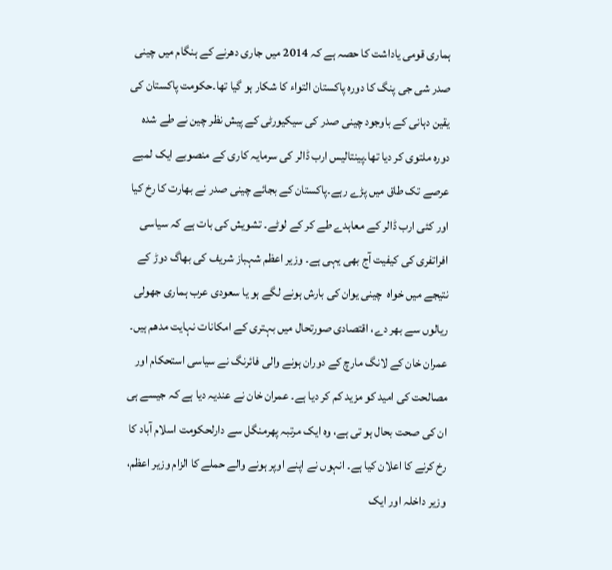ہماری قومی یاداشت کا حصہ ہے کہ 2014 میں جاری دھرنے کے ہنگام میں چینی صدر شی جی پنگ کا دورہ پاکستان التواء کا شکار ہو گیا تھا۔حکومت پاکستان کی یقین دہانی کے باوجود چینی صدر کی سیکیورٹی کے پیش نظر چین نے طے شدہ دورہ ملتوی کر دیا تھا۔پینتالیس ارب ڈالر کی سرمایہ کاری کے منصوبے ایک لمبے عرصے تک طاق میں پڑے رہے۔پاکستان کے بجائے چینی صدر نے بھارت کا رخ کیا اور کئی ارب ڈالر کے معاہدے طے کر کے لوٹے۔ تشویش کی بات ہے کہ سیاسی افراتفری کی کیفیت آج بھی یہی ہے۔ وزیر اعظم شہباز شریف کی بھاگ دوڑ کے نتیجے میں خواہ  چینی یوان کی بارش ہونے لگے ہو یا سعودی عرب ہماری جھولی ریالوں سے بھر دے، اقتصادی صورتحال میں بہتری کے امکانات نہایت مدھم ہیں۔
عمران خان کے لانگ مارچ کے دوران ہونے والی فائرنگ نے سیاسی استحکام اور مصالحت کی امید کو مزید کم کر دیا ہے۔ عمران خان نے عندیہ دیا ہے کہ جیسے ہی ان کی صحت بحال ہو تی ہے، وہ ایک مرتبہ پھرمنگل سے دارلحکومت اسلام آباد کا رخ کرنے کا اعلان کیا ہے۔ انہوں نے اپنے اوپر ہونے والے حملے کا الزام وزیر اعظم، وزیر داخلہ اور ایک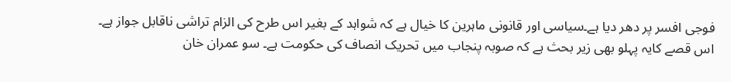فوجی افسر پر دھر دیا ہے۔سیاسی اور قانونی ماہرین کا خیال ہے کہ شواہد کے بغیر اس طرح کی الزام تراشی ناقابل جواز ہے۔ اس قصے کایہ پہلو بھی زیر بحث ہے کہ صوبہ پنجاب میں تحریک انصاف کی حکومت ہے۔ سو عمران خان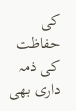کی حفاظت کی ذمہ داری بھی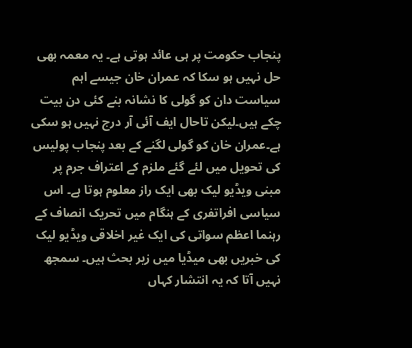پنجاب حکومت پر ہی عائد ہوتی ہے۔ یہ معمہ بھی حل نہیں ہو سکا کہ عمران خان جیسے اہم سیاست دان کو گولی کا نشانہ بنے کئی دن بیت چکے ہیں۔لیکن تاحال ایف آئی آر درج نہیں ہو سکی ہے۔عمران خان کو گولی لگنے کے بعد پنجاب پولیس کی تحویل میں لئے گئے ملزم کے اعتراف جرم پر مبنی ویڈیو لیک بھی ایک راز معلوم ہوتا ہے۔ اس سیاسی افراتفری کے ہنگام میں تحریک انصاف کے رہنما اعظم سواتی کی ایک غیر اخلاقی ویڈیو لیک کی خبریں بھی میڈیا میں زیر بحث ہیں۔ سمجھ نہیں آتا کہ یہ انتشار کہاں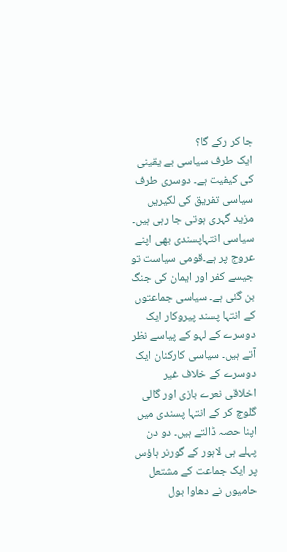جا کر رکے گا؟
ایک طرف سیاسی بے یقینی کی کیفیت ہے۔ دوسری طرف سیاسی تفریق کی لکیریں مزید گہری ہوتی جا رہی ہیں۔ سیاسی انتہاپسندی بھی اپنے عروج پر ہے۔قومی سیاست تو جیسے کفر اور ایمان کی جنگ بن گئی ہے۔ سیاسی جماعتوں کے انتہا پسند پیروکار ایک دوسرے کے لہو کے پیاسے نظر آتے ہیں۔ سیاسی کارکنان ایک دوسرے کے خلاف غیر اخلاقی نعرے بازی اور گالی گلوچ کر کے انتہا پسندی میں اپنا حصہ ڈالتے ہیں۔ دو دن پہلے ہی لاہور کے گورنر ہاؤس پر ایک جماعت کے مشتعل حامیوں نے دھاوا بول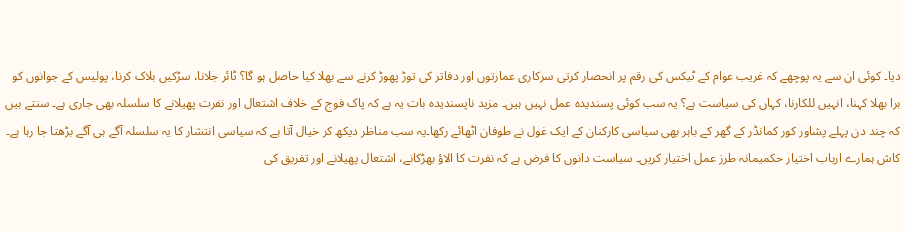دیا۔ کوئی ان سے یہ پوچھے کہ غریب عوام کے ٹیکس کی رقم پر انحصار کرتی سرکاری عمارتوں اور دفاتر کی توڑ پھوڑ کرنے سے بھلا کیا حاصل ہو گا؟ ٹائر جلانا، سڑکیں بلاک کرنا، پولیس کے جوانوں کو برا بھلا کہنا، انہیں للکارنا، کہاں کی سیاست ہے؟ یہ سب کوئی پسندیدہ عمل نہیں ہیں۔ مزید ناپسندیدہ بات یہ ہے کہ پاک فوج کے خلاف اشتعال اور نفرت پھیلانے کا سلسلہ بھی جاری ہے۔ سنتے ہیں کہ چند دن پہلے پشاور کور کمانڈر کے گھر کے باہر بھی سیاسی کارکنان کے ایک غول نے طوفان اٹھائے رکھا۔یہ سب مناظر دیکھ کر خیال آتا ہے کہ سیاسی انتشار کا یہ سلسلہ آگے ہی آگے بڑھتا جا رہا ہے۔ کاش ہمارے ارباب اختیار حکمیمانہ طرز عمل اختیار کریں۔ سیاست دانوں کا فرض ہے کہ نفرت کا الاؤ بھڑکانے، اشتعال پھیلانے اور تفریق کی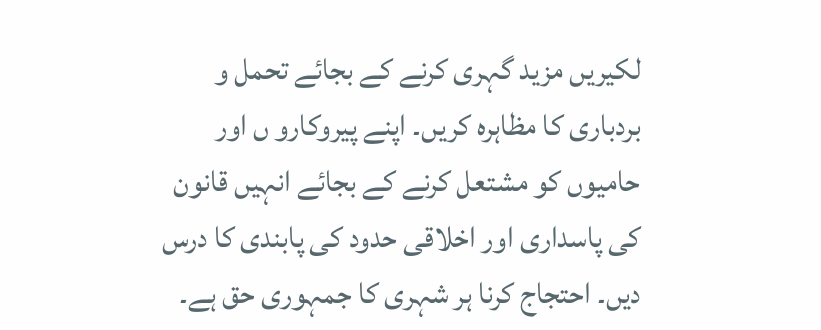لکیریں مزید گہری کرنے کے بجائے تحمل و بردباری کا مظاہرہ کریں۔ اپنے پیروکارو ں اور حامیوں کو مشتعل کرنے کے بجائے انہیں قانون کی پاسداری اور اخلاقی حدود کی پابندی کا درس دیں۔ احتجاج کرنا ہر شہری کا جمہوری حق ہے۔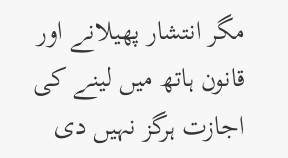مگر انتشار پھیلانے اور قانون ہاتھ میں لینے کی اجازت ہرگز نہیں دی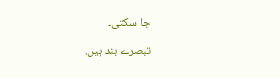جا سکتی۔

تبصرے بند ہیں.